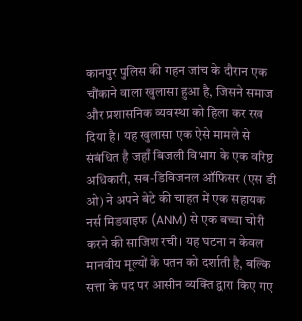कानपुर पुलिस की गहन जांच के दौरान एक चौंकाने वाला खुलासा हुआ है, जिसने समाज और प्रशासनिक व्यवस्था को हिला कर रख दिया है। यह खुलासा एक ऐसे मामले से संबंधित है जहाँ बिजली विभाग के एक वरिष्ठ अधिकारी, सब-डिविजनल ऑफिसर (एस डी ओ) ने अपने बेटे की चाहत में एक सहायक नर्स मिडवाइफ (ANM) से एक बच्चा चोरी करने की साजिश रची। यह घटना न केवल मानवीय मूल्यों के पतन को दर्शाती है, बल्कि सत्ता के पद पर आसीन व्यक्ति द्वारा किए गए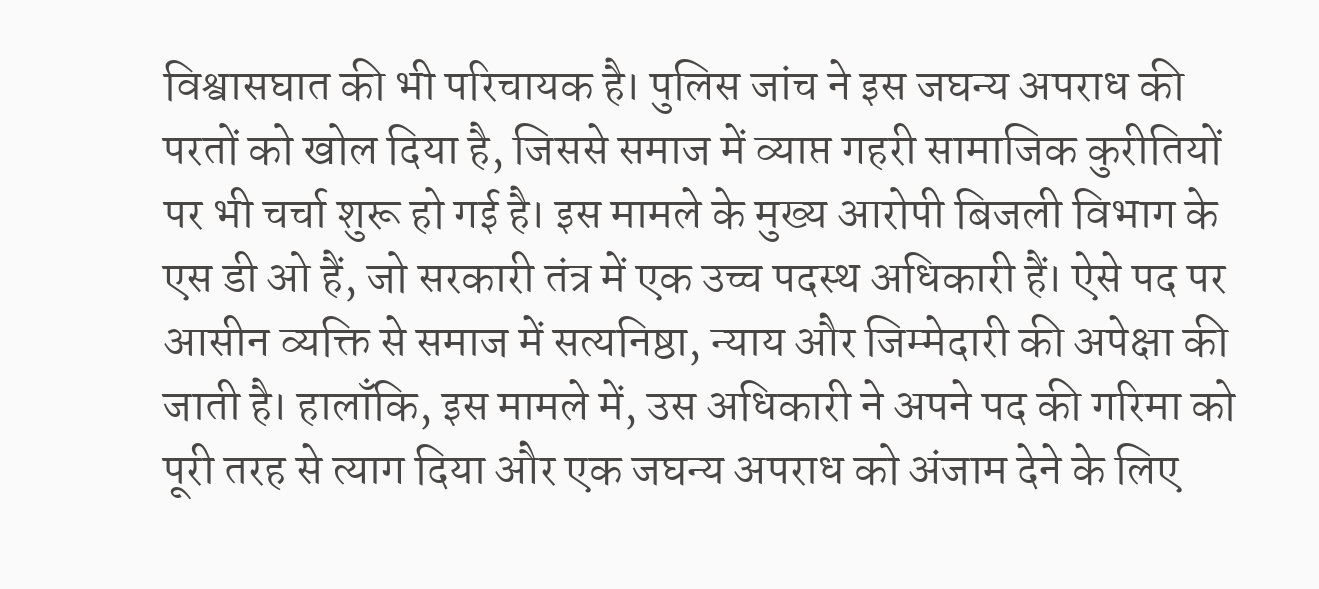विश्वासघात की भी परिचायक है। पुलिस जांच ने इस जघन्य अपराध की परतों को खोल दिया है, जिससे समाज में व्याप्त गहरी सामाजिक कुरीतियों पर भी चर्चा शुरू हो गई है। इस मामले के मुख्य आरोपी बिजली विभाग के एस डी ओ हैं, जो सरकारी तंत्र में एक उच्च पदस्थ अधिकारी हैं। ऐसे पद पर आसीन व्यक्ति से समाज में सत्यनिष्ठा, न्याय और जिम्मेदारी की अपेक्षा की जाती है। हालाँकि, इस मामले में, उस अधिकारी ने अपने पद की गरिमा को पूरी तरह से त्याग दिया और एक जघन्य अपराध को अंजाम देने के लिए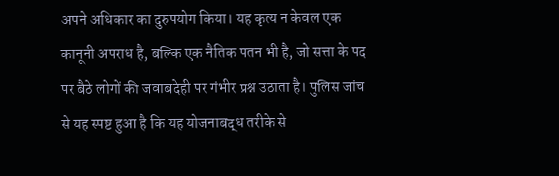अपने अधिकार का दुरुपयोग किया। यह कृत्य न केवल एक कानूनी अपराध है, बल्कि एक नैतिक पतन भी है, जो सत्ता के पद पर बैठे लोगों की जवाबदेही पर गंभीर प्रश्न उठाता है। पुलिस जांच से यह स्पष्ट हुआ है कि यह योजनाबद्ध तरीके से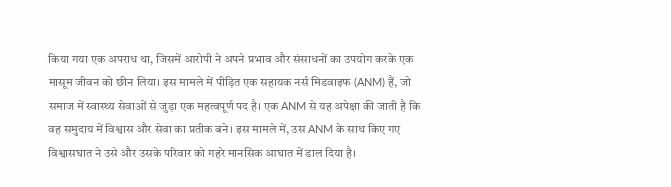किया गया एक अपराध था, जिसमें आरोपी ने अपने प्रभाव और संसाधनों का उपयोग करके एक मासूम जीवन को छीन लिया। इस मामले में पीड़ित एक सहायक नर्स मिडवाइफ (ANM) हैं, जो समाज में स्वास्थ्य सेवाओं से जुड़ा एक महत्वपूर्ण पद है। एक ANM से यह अपेक्षा की जाती है कि वह समुदाय में विश्वास और सेवा का प्रतीक बने। इस मामले में, उस ANM के साथ किए गए विश्वासघात ने उसे और उसके परिवार को गहरे मानसिक आघात में डाल दिया है।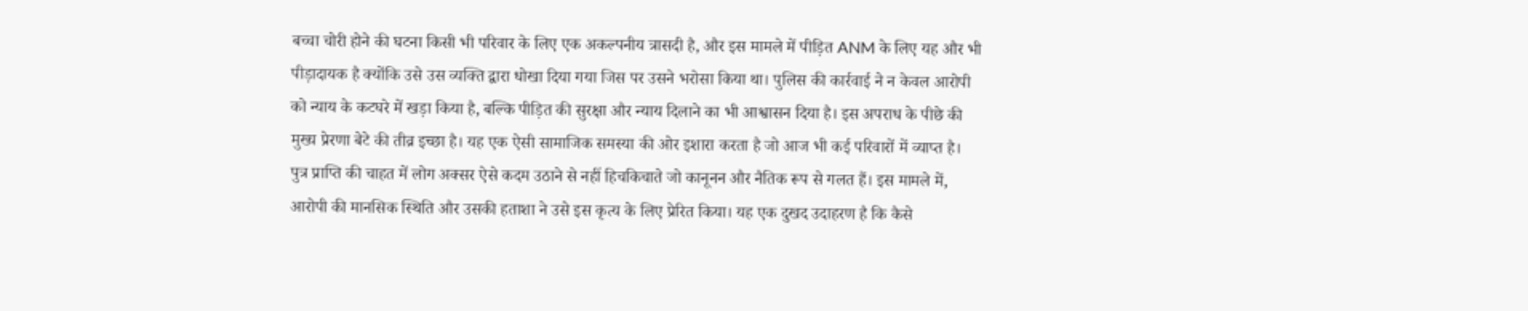बच्चा चोरी होने की घटना किसी भी परिवार के लिए एक अकल्पनीय त्रासदी है, और इस मामले में पीड़ित ANM के लिए यह और भी पीड़ादायक है क्योंकि उसे उस व्यक्ति द्वारा धोखा दिया गया जिस पर उसने भरोसा किया था। पुलिस की कार्रवाई ने न केवल आरोपी को न्याय के कटघरे में खड़ा किया है, बल्कि पीड़ित की सुरक्षा और न्याय दिलाने का भी आश्वासन दिया है। इस अपराध के पीछे की मुख्य प्रेरणा बेटे की तीव्र इच्छा है। यह एक ऐसी सामाजिक समस्या की ओर इशारा करता है जो आज भी कई परिवारों में व्याप्त है। पुत्र प्राप्ति की चाहत में लोग अक्सर ऐसे कदम उठाने से नहीं हिचकिचाते जो कानूनन और नैतिक रूप से गलत हैं। इस मामले में, आरोपी की मानसिक स्थिति और उसकी हताशा ने उसे इस कृत्य के लिए प्रेरित किया। यह एक दुखद उदाहरण है कि कैसे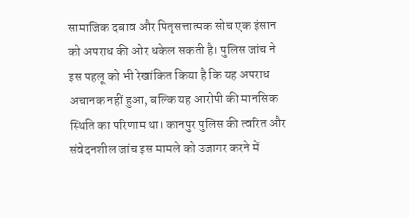सामाजिक दबाव और पितृसत्तात्मक सोच एक इंसान को अपराध की ओर धकेल सकती है। पुलिस जांच ने इस पहलू को भी रेखांकित किया है कि यह अपराध अचानक नहीं हुआ, बल्कि यह आरोपी की मानसिक स्थिति का परिणाम था। कानपुर पुलिस की त्वरित और संवेदनशील जांच इस मामले को उजागर करने में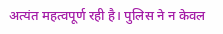अत्यंत महत्वपूर्ण रही है। पुलिस ने न केवल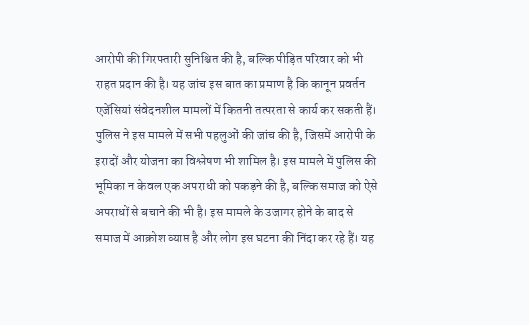आरोपी की गिरफ्तारी सुनिश्चित की है, बल्कि पीड़ित परिवार को भी राहत प्रदान की है। यह जांच इस बात का प्रमाण है कि कानून प्रवर्तन एजेंसियां संवेदनशील मामलों में कितनी तत्परता से कार्य कर सकती हैं। पुलिस ने इस मामले में सभी पहलुओं की जांच की है, जिसमें आरोपी के इरादों और योजना का विश्लेषण भी शामिल है। इस मामले में पुलिस की भूमिका न केवल एक अपराधी को पकड़ने की है, बल्कि समाज को ऐसे अपराधों से बचाने की भी है। इस मामले के उजागर होने के बाद से समाज में आक्रोश व्याप्त है और लोग इस घटना की निंदा कर रहे हैं। यह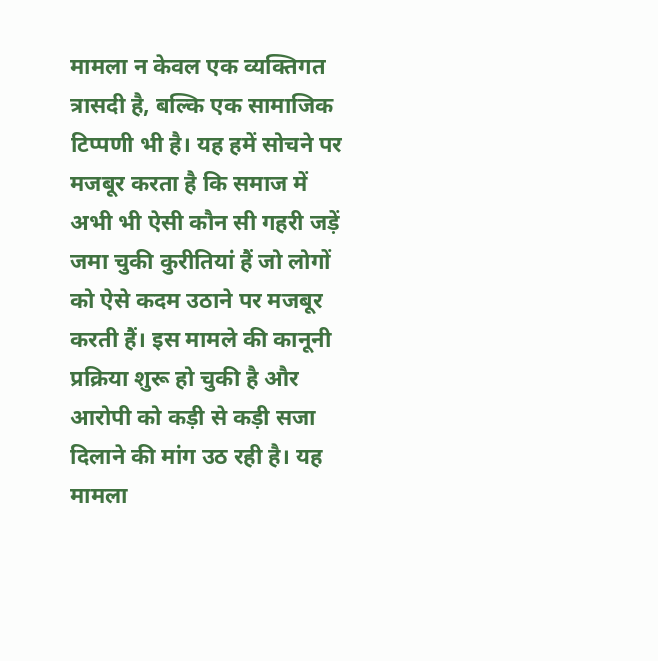मामला न केवल एक व्यक्तिगत त्रासदी है, बल्कि एक सामाजिक टिप्पणी भी है। यह हमें सोचने पर मजबूर करता है कि समाज में अभी भी ऐसी कौन सी गहरी जड़ें जमा चुकी कुरीतियां हैं जो लोगों को ऐसे कदम उठाने पर मजबूर करती हैं। इस मामले की कानूनी प्रक्रिया शुरू हो चुकी है और आरोपी को कड़ी से कड़ी सजा दिलाने की मांग उठ रही है। यह मामला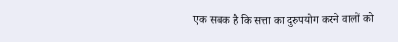एक सबक है कि सत्ता का दुरुपयोग करने वालों को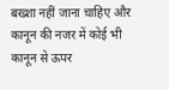बख्शा नहीं जाना चाहिए और कानून की नजर में कोई भी कानून से ऊपर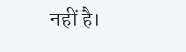नहीं है।